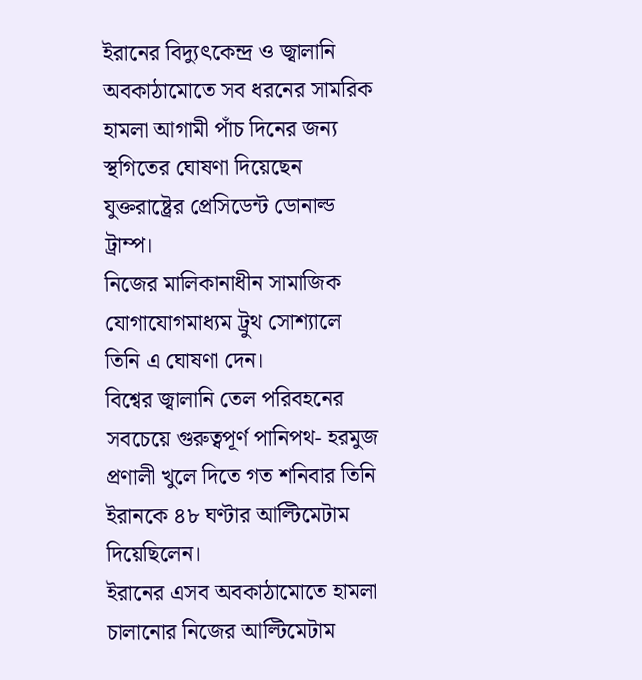ইরানের বিদ্যুৎকেন্দ্র ও জ্বালানি অবকাঠামোতে সব ধরনের সামরিক হামলা আগামী পাঁচ দিনের জন্য স্থগিতের ঘোষণা দিয়েছেন যুক্তরাষ্ট্রের প্রেসিডেন্ট ডোনাল্ড ট্রাম্প।
নিজের মালিকানাধীন সামাজিক যোগাযোগমাধ্যম ট্রুথ সোশ্যালে তিনি এ ঘোষণা দেন।
বিশ্বের জ্বালানি তেল পরিবহনের সবচেয়ে গুরুত্বপূর্ণ পানিপথ- হরমুজ প্রণালী খুলে দিতে গত শনিবার তিনি ইরানকে ৪৮ ঘণ্টার আল্টিমেটাম দিয়েছিলেন।
ইরানের এসব অবকাঠামোতে হামলা চালানোর নিজের আল্টিমেটাম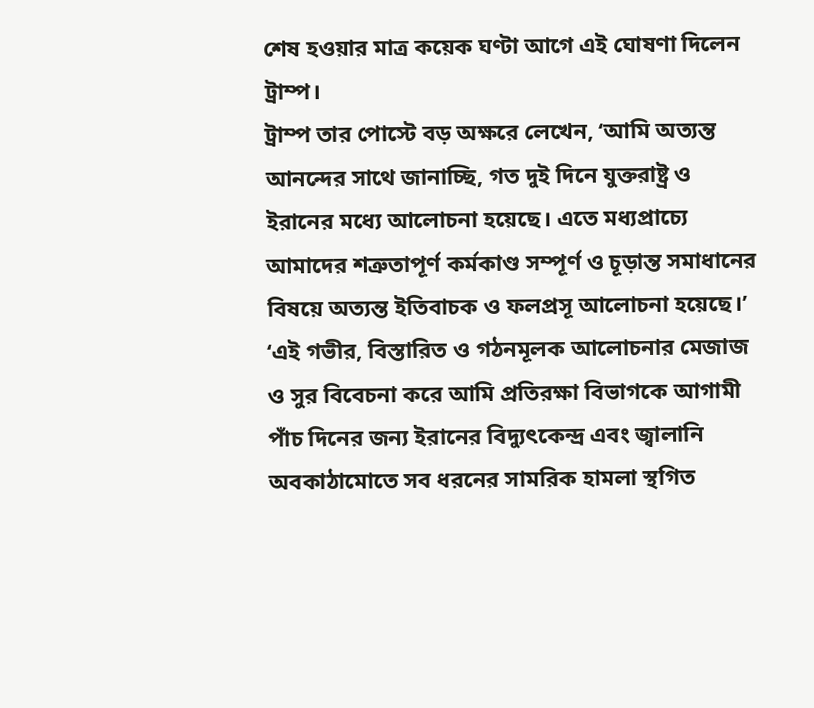শেষ হওয়ার মাত্র কয়েক ঘণ্টা আগে এই ঘোষণা দিলেন ট্রাম্প।
ট্রাম্প তার পোস্টে বড় অক্ষরে লেখেন, ‘আমি অত্যন্ত আনন্দের সাথে জানাচ্ছি, গত দুই দিনে যুক্তরাষ্ট্র ও ইরানের মধ্যে আলোচনা হয়েছে। এতে মধ্যপ্রাচ্যে আমাদের শত্রুতাপূর্ণ কর্মকাণ্ড সম্পূর্ণ ও চূড়ান্ত সমাধানের বিষয়ে অত্যন্ত ইতিবাচক ও ফলপ্রসূ আলোচনা হয়েছে।’
‘এই গভীর, বিস্তারিত ও গঠনমূলক আলোচনার মেজাজ ও সুর বিবেচনা করে আমি প্রতিরক্ষা বিভাগকে আগামী পাঁচ দিনের জন্য ইরানের বিদ্যুৎকেন্দ্র এবং জ্বালানি অবকাঠামোতে সব ধরনের সামরিক হামলা স্থগিত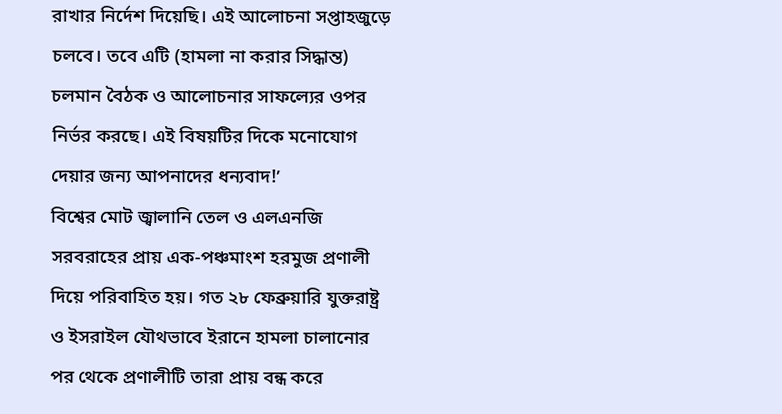রাখার নির্দেশ দিয়েছি। এই আলোচনা সপ্তাহজুড়ে চলবে। তবে এটি (হামলা না করার সিদ্ধান্ত) চলমান বৈঠক ও আলোচনার সাফল্যের ওপর নির্ভর করছে। এই বিষয়টির দিকে মনোযোগ দেয়ার জন্য আপনাদের ধন্যবাদ!’
বিশ্বের মোট জ্বালানি তেল ও এলএনজি সরবরাহের প্রায় এক-পঞ্চমাংশ হরমুজ প্রণালী দিয়ে পরিবাহিত হয়। গত ২৮ ফেব্রুয়ারি যুক্তরাষ্ট্র ও ইসরাইল যৌথভাবে ইরানে হামলা চালানোর পর থেকে প্রণালীটি তারা প্রায় বন্ধ করে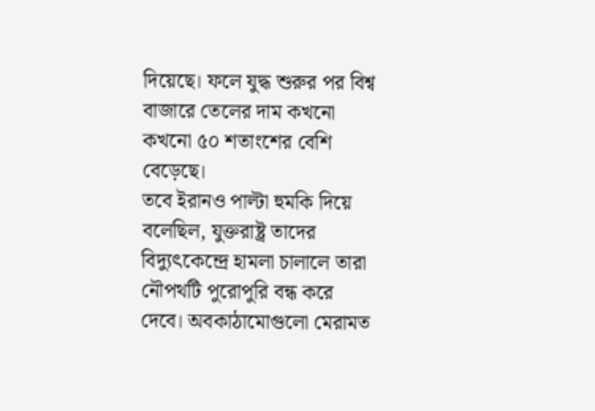দিয়েছে। ফলে যুদ্ধ শুরুর পর বিশ্ব বাজারে তেলের দাম কখনো কখনো ৫০ শতাংশের বেশি বেড়েছে।
তবে ইরানও পাল্টা হুমকি দিয়ে বলেছিল, যুক্তরাষ্ট্র তাদের বিদ্যুৎকেন্দ্রে হামলা চালালে তারা নৌপথটি পুরোপুরি বন্ধ করে দেবে। অবকাঠামোগুলো মেরামত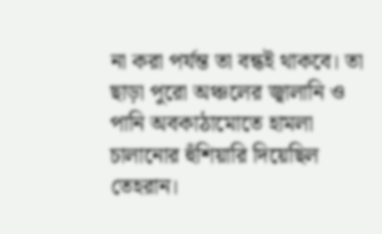না করা পর্যন্ত তা বন্ধই থাকবে। তা ছাড়া পুরো অঞ্চলের জ্বালানি ও পানি অবকাঠামোতে হামলা চালানোর হুঁশিয়ারি দিয়েছিল তেহরান।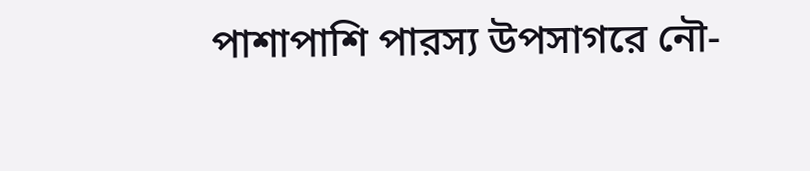পাশাপাশি পারস্য উপসাগরে নৌ-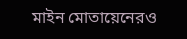মাইন মোতায়েনেরও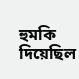হুমকি দিয়েছিল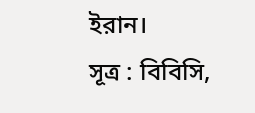ইরান।
সূত্র : বিবিসি,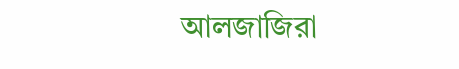আলজাজিরা